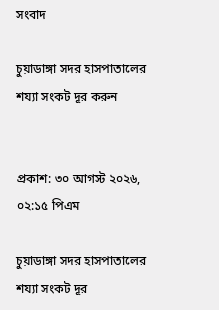সংবাদ

চুয়াডাঙ্গা সদর হাসপাতালের শয্যা সংকট দূর করুন


প্রকাশ: ৩০ আগস্ট ২০২৬, ০২:১৫ পিএম

চুয়াডাঙ্গা সদর হাসপাতালের শয্যা সংকট দূর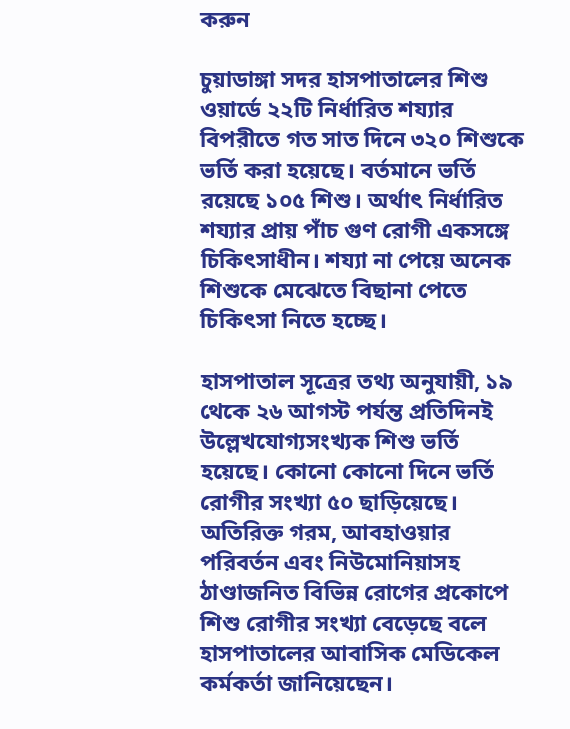করুন

চুয়াডাঙ্গা সদর হাসপাতালের শিশু ওয়ার্ডে ২২টি নির্ধারিত শয্যার বিপরীতে গত সাত দিনে ৩২০ শিশুকে ভর্তি করা হয়েছে। বর্তমানে ভর্তি রয়েছে ১০৫ শিশু। অর্থাৎ নির্ধারিত শয্যার প্রায় পাঁচ গুণ রোগী একসঙ্গে চিকিৎসাধীন। শয্যা না পেয়ে অনেক শিশুকে মেঝেতে বিছানা পেতে চিকিৎসা নিতে হচ্ছে।

হাসপাতাল সূত্রের তথ্য অনুযায়ী, ১৯ থেকে ২৬ আগস্ট পর্যন্ত প্রতিদিনই উল্লেখযোগ্যসংখ্যক শিশু ভর্তি হয়েছে। কোনো কোনো দিনে ভর্তি রোগীর সংখ্যা ৫০ ছাড়িয়েছে। অতিরিক্ত গরম, আবহাওয়ার পরিবর্তন এবং নিউমোনিয়াসহ ঠাণ্ডাজনিত বিভিন্ন রোগের প্রকোপে শিশু রোগীর সংখ্যা বেড়েছে বলে হাসপাতালের আবাসিক মেডিকেল কর্মকর্তা জানিয়েছেন।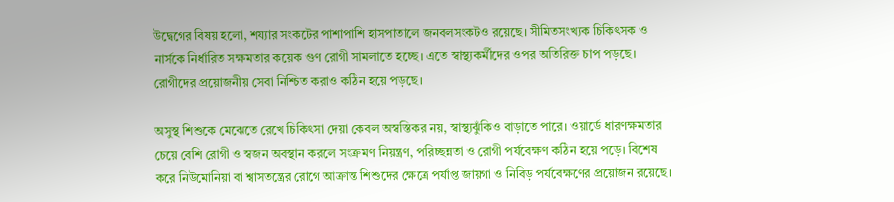উদ্বেগের বিষয় হলো, শয্যার সংকটের পাশাপাশি হাসপাতালে জনবলসংকটও রয়েছে। সীমিতসংখ্যক চিকিৎসক ও নার্সকে নির্ধারিত সক্ষমতার কয়েক গুণ রোগী সামলাতে হচ্ছে। এতে স্বাস্থ্যকর্মীদের ওপর অতিরিক্ত চাপ পড়ছে। রোগীদের প্রয়োজনীয় সেবা নিশ্চিত করাও কঠিন হয়ে পড়ছে।

অসুস্থ শিশুকে মেঝেতে রেখে চিকিৎসা দেয়া কেবল অস্বস্তিকর নয়, স্বাস্থ্যঝুঁকিও বাড়াতে পারে। ওয়ার্ডে ধারণক্ষমতার চেয়ে বেশি রোগী ও স্বজন অবস্থান করলে সংক্রমণ নিয়ন্ত্রণ, পরিচ্ছন্নতা ও রোগী পর্যবেক্ষণ কঠিন হয়ে পড়ে। বিশেষ করে নিউমোনিয়া বা শ্বাসতন্ত্রের রোগে আক্রান্ত শিশুদের ক্ষেত্রে পর্যাপ্ত জায়গা ও নিবিড় পর্যবেক্ষণের প্রয়োজন রয়েছে।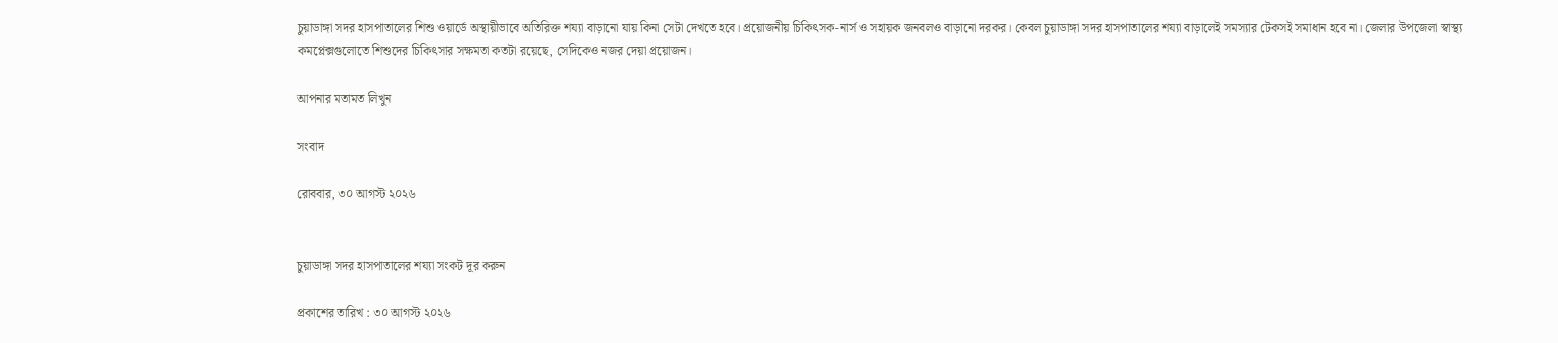চুয়াডাঙ্গা সদর হাসপাতালের শিশু ওয়ার্ডে অস্থায়ীভাবে অতিরিক্ত শয্যা বাড়ানো যায় কিনা সেটা দেখতে হবে। প্রয়োজনীয় চিকিৎসক-নার্স ও সহায়ক জনবলও বাড়ানো দরকর। কেবল চুয়াডাঙ্গা সদর হাসপাতালের শয্যা বাড়ালেই সমস্যার টেকসই সমাধান হবে না। জেলার উপজেলা স্বাস্থ্য কমপ্লেক্সগুলোতে শিশুদের চিকিৎসার সক্ষমতা কতটা রয়েছে, সেদিকেও নজর দেয়া প্রয়োজন।

আপনার মতামত লিখুন

সংবাদ

রোববার, ৩০ আগস্ট ২০২৬


চুয়াডাঙ্গা সদর হাসপাতালের শয্যা সংকট দূর করুন

প্রকাশের তারিখ : ৩০ আগস্ট ২০২৬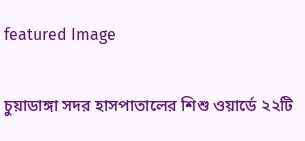featured Image

চুয়াডাঙ্গা সদর হাসপাতালের শিশু ওয়ার্ডে ২২টি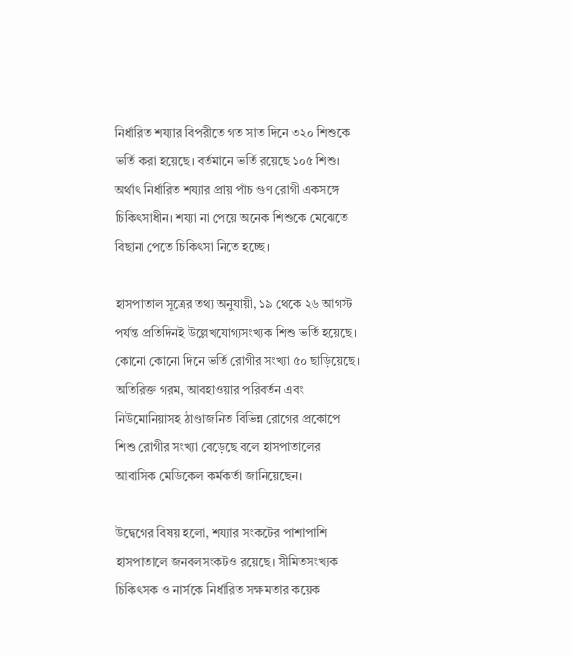নির্ধারিত শয্যার বিপরীতে গত সাত দিনে ৩২০ শিশুকে ভর্তি করা হয়েছে। বর্তমানে ভর্তি রয়েছে ১০৫ শিশু। অর্থাৎ নির্ধারিত শয্যার প্রায় পাঁচ গুণ রোগী একসঙ্গে চিকিৎসাধীন। শয্যা না পেয়ে অনেক শিশুকে মেঝেতে বিছানা পেতে চিকিৎসা নিতে হচ্ছে।

হাসপাতাল সূত্রের তথ্য অনুযায়ী, ১৯ থেকে ২৬ আগস্ট পর্যন্ত প্রতিদিনই উল্লেখযোগ্যসংখ্যক শিশু ভর্তি হয়েছে। কোনো কোনো দিনে ভর্তি রোগীর সংখ্যা ৫০ ছাড়িয়েছে। অতিরিক্ত গরম, আবহাওয়ার পরিবর্তন এবং নিউমোনিয়াসহ ঠাণ্ডাজনিত বিভিন্ন রোগের প্রকোপে শিশু রোগীর সংখ্যা বেড়েছে বলে হাসপাতালের আবাসিক মেডিকেল কর্মকর্তা জানিয়েছেন।

উদ্বেগের বিষয় হলো, শয্যার সংকটের পাশাপাশি হাসপাতালে জনবলসংকটও রয়েছে। সীমিতসংখ্যক চিকিৎসক ও নার্সকে নির্ধারিত সক্ষমতার কয়েক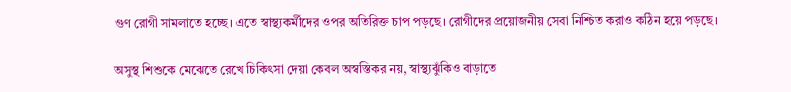গুণ রোগী সামলাতে হচ্ছে। এতে স্বাস্থ্যকর্মীদের ওপর অতিরিক্ত চাপ পড়ছে। রোগীদের প্রয়োজনীয় সেবা নিশ্চিত করাও কঠিন হয়ে পড়ছে।

অসুস্থ শিশুকে মেঝেতে রেখে চিকিৎসা দেয়া কেবল অস্বস্তিকর নয়, স্বাস্থ্যঝুঁকিও বাড়াতে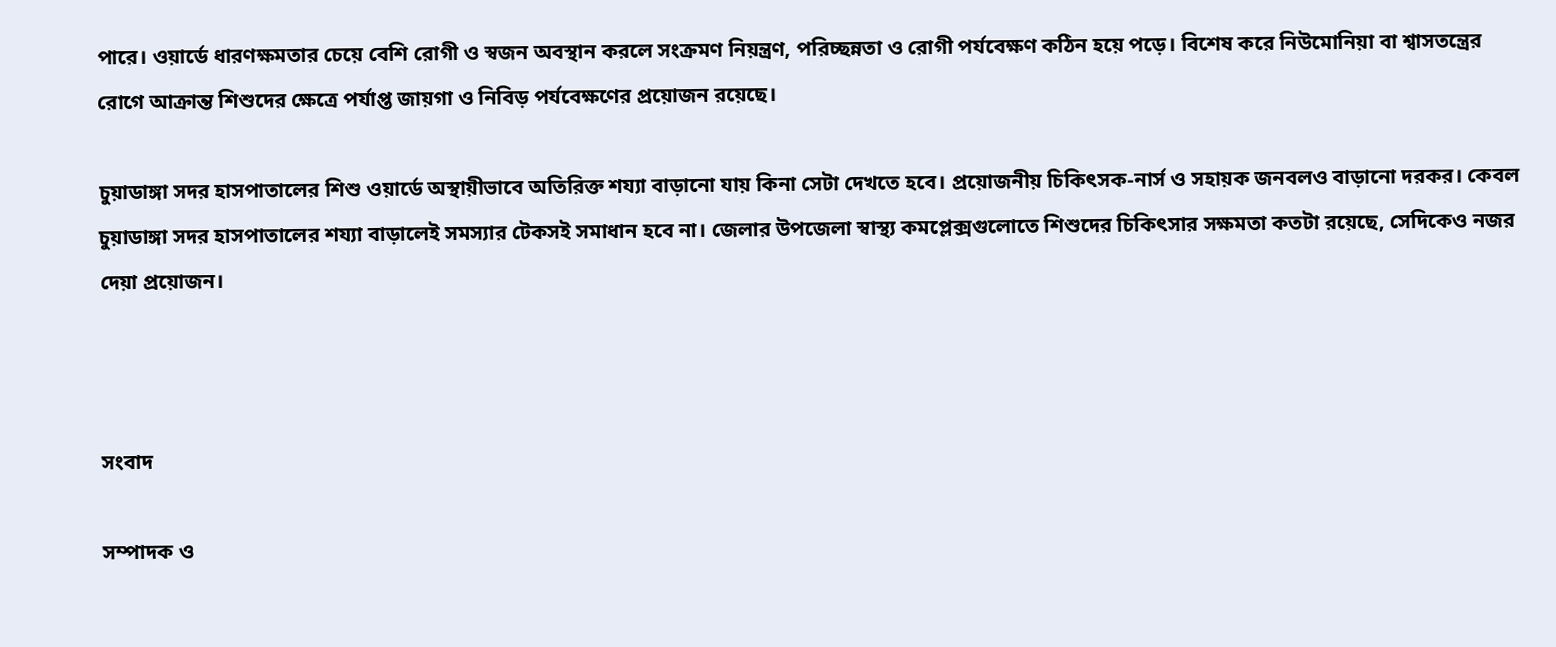পারে। ওয়ার্ডে ধারণক্ষমতার চেয়ে বেশি রোগী ও স্বজন অবস্থান করলে সংক্রমণ নিয়ন্ত্রণ, পরিচ্ছন্নতা ও রোগী পর্যবেক্ষণ কঠিন হয়ে পড়ে। বিশেষ করে নিউমোনিয়া বা শ্বাসতন্ত্রের রোগে আক্রান্ত শিশুদের ক্ষেত্রে পর্যাপ্ত জায়গা ও নিবিড় পর্যবেক্ষণের প্রয়োজন রয়েছে।

চুয়াডাঙ্গা সদর হাসপাতালের শিশু ওয়ার্ডে অস্থায়ীভাবে অতিরিক্ত শয্যা বাড়ানো যায় কিনা সেটা দেখতে হবে। প্রয়োজনীয় চিকিৎসক-নার্স ও সহায়ক জনবলও বাড়ানো দরকর। কেবল চুয়াডাঙ্গা সদর হাসপাতালের শয্যা বাড়ালেই সমস্যার টেকসই সমাধান হবে না। জেলার উপজেলা স্বাস্থ্য কমপ্লেক্সগুলোতে শিশুদের চিকিৎসার সক্ষমতা কতটা রয়েছে, সেদিকেও নজর দেয়া প্রয়োজন।



সংবাদ

সম্পাদক ও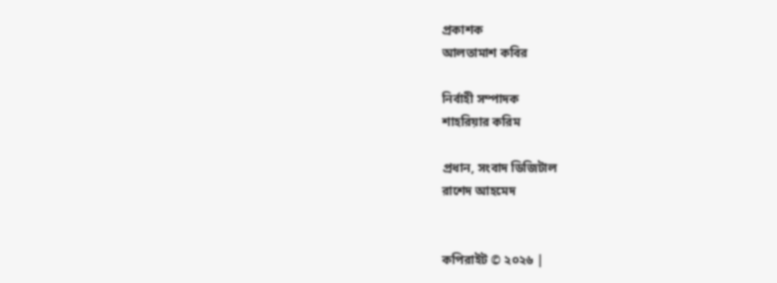প্রকাশক
আলতামাশ কবির

নির্বাহী সম্পাদক
শাহরিয়ার করিম

প্রধান, সংবাদ ডিজিটাল
রাশেদ আহমেদ


কপিরাইট © ২০২৬ |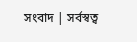সংবাদ | সর্বস্বত্ব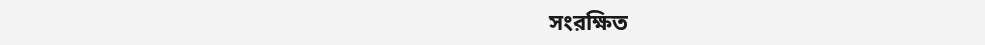সংরক্ষিত